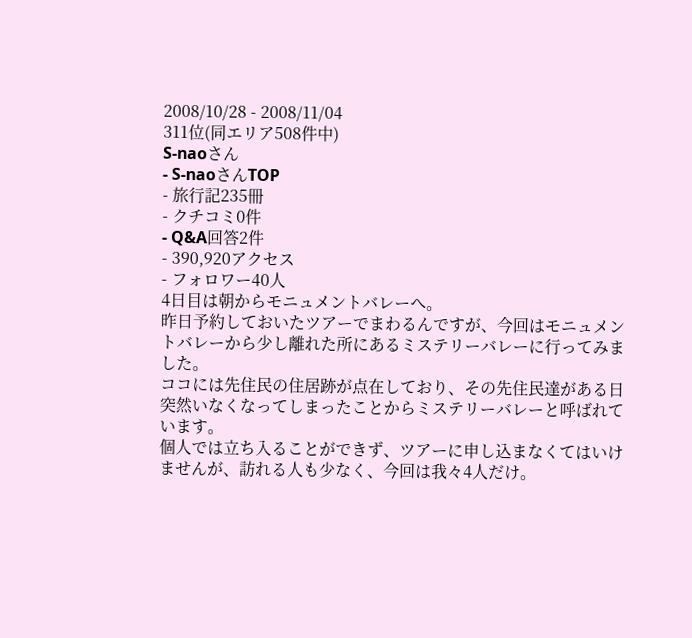2008/10/28 - 2008/11/04
311位(同エリア508件中)
S-naoさん
- S-naoさんTOP
- 旅行記235冊
- クチコミ0件
- Q&A回答2件
- 390,920アクセス
- フォロワー40人
4日目は朝からモニュメントバレーへ。
昨日予約しておいたツアーでまわるんですが、今回はモニュメン
トバレーから少し離れた所にあるミステリーバレーに行ってみま
した。
ココには先住民の住居跡が点在しており、その先住民達がある日
突然いなくなってしまったことからミステリーバレーと呼ばれて
います。
個人では立ち入ることができず、ツアーに申し込まなくてはいけ
ませんが、訪れる人も少なく、今回は我々4人だけ。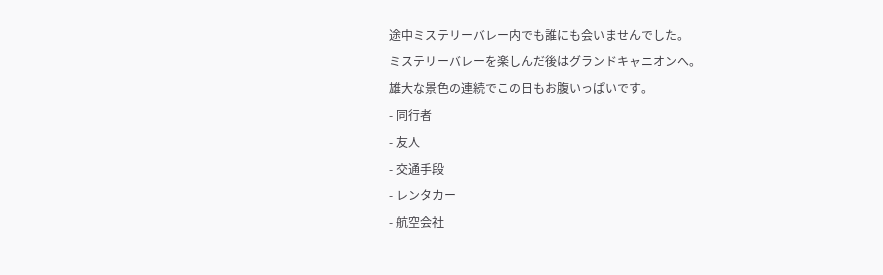途中ミステリーバレー内でも誰にも会いませんでした。
ミステリーバレーを楽しんだ後はグランドキャニオンへ。
雄大な景色の連続でこの日もお腹いっぱいです。
- 同行者
- 友人
- 交通手段
- レンタカー
- 航空会社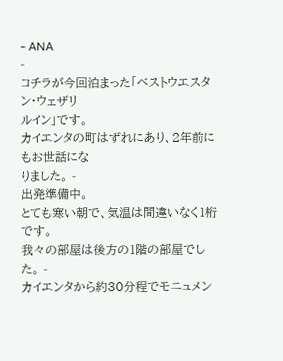- ANA
-
コチラが今回泊まった「ベストウエスタン・ウェザリ
ルイン」です。
カイエンタの町はずれにあり、2年前にもお世話にな
りました。 -
出発準備中。
とても寒い朝で、気温は間違いなく1桁です。
我々の部屋は後方の1階の部屋でした。 -
カイエンタから約30分程でモニュメン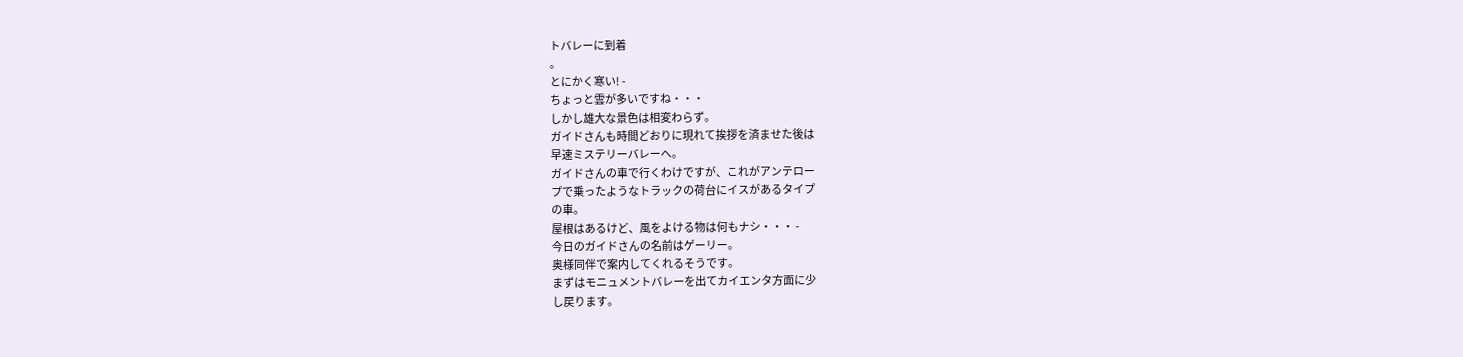トバレーに到着
。
とにかく寒い! -
ちょっと雲が多いですね・・・
しかし雄大な景色は相変わらず。
ガイドさんも時間どおりに現れて挨拶を済ませた後は
早速ミステリーバレーへ。
ガイドさんの車で行くわけですが、これがアンテロー
プで乗ったようなトラックの荷台にイスがあるタイプ
の車。
屋根はあるけど、風をよける物は何もナシ・・・ -
今日のガイドさんの名前はゲーリー。
奥様同伴で案内してくれるそうです。
まずはモニュメントバレーを出てカイエンタ方面に少
し戻ります。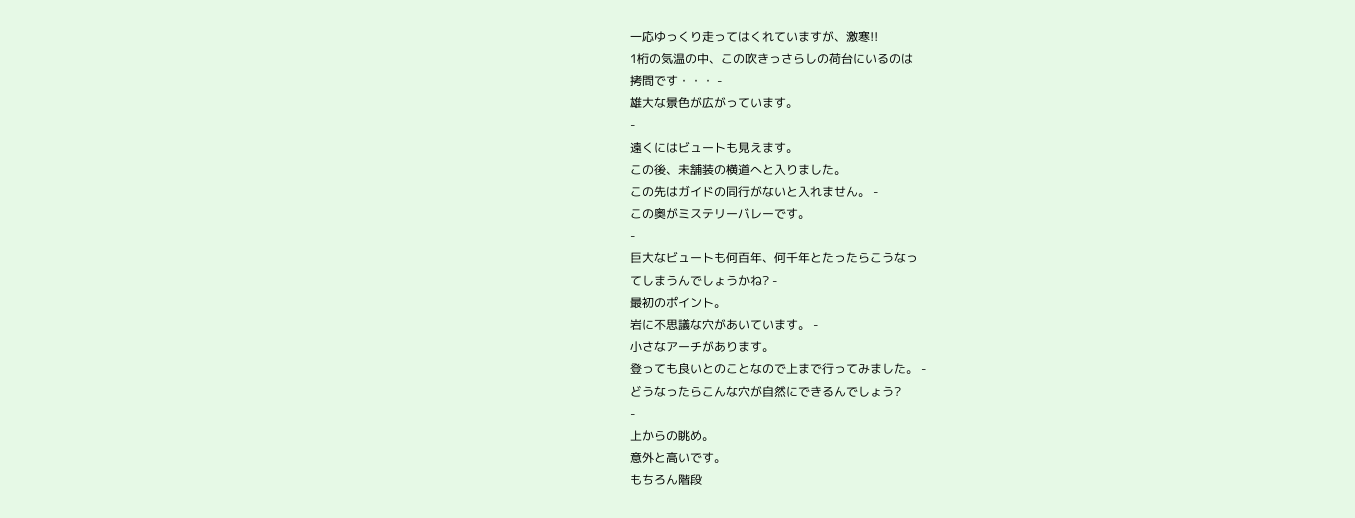一応ゆっくり走ってはくれていますが、激寒!!
1桁の気温の中、この吹きっさらしの荷台にいるのは
拷問です・・・ -
雄大な景色が広がっています。
-
遠くにはビュートも見えます。
この後、未舗装の横道へと入りました。
この先はガイドの同行がないと入れません。 -
この奥がミステリーバレーです。
-
巨大なビュートも何百年、何千年とたったらこうなっ
てしまうんでしょうかね? -
最初のポイント。
岩に不思議な穴があいています。 -
小さなアーチがあります。
登っても良いとのことなので上まで行ってみました。 -
どうなったらこんな穴が自然にできるんでしょう?
-
上からの眺め。
意外と高いです。
もちろん階段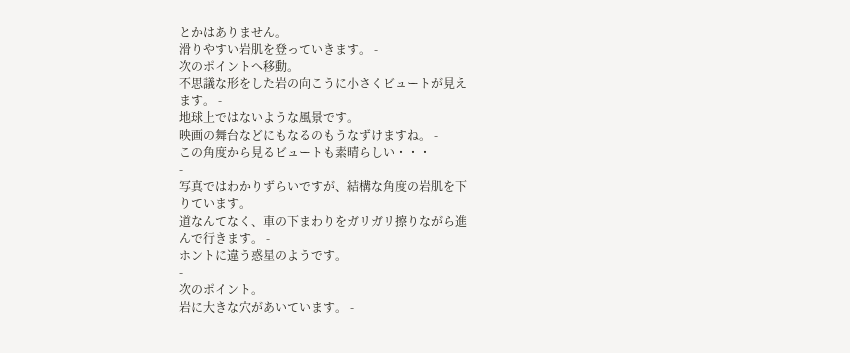とかはありません。
滑りやすい岩肌を登っていきます。 -
次のポイントへ移動。
不思議な形をした岩の向こうに小さくビュートが見え
ます。 -
地球上ではないような風景です。
映画の舞台などにもなるのもうなずけますね。 -
この角度から見るビュートも素晴らしい・・・
-
写真ではわかりずらいですが、結構な角度の岩肌を下
りています。
道なんてなく、車の下まわりをガリガリ擦りながら進
んで行きます。 -
ホントに違う惑星のようです。
-
次のポイント。
岩に大きな穴があいています。 -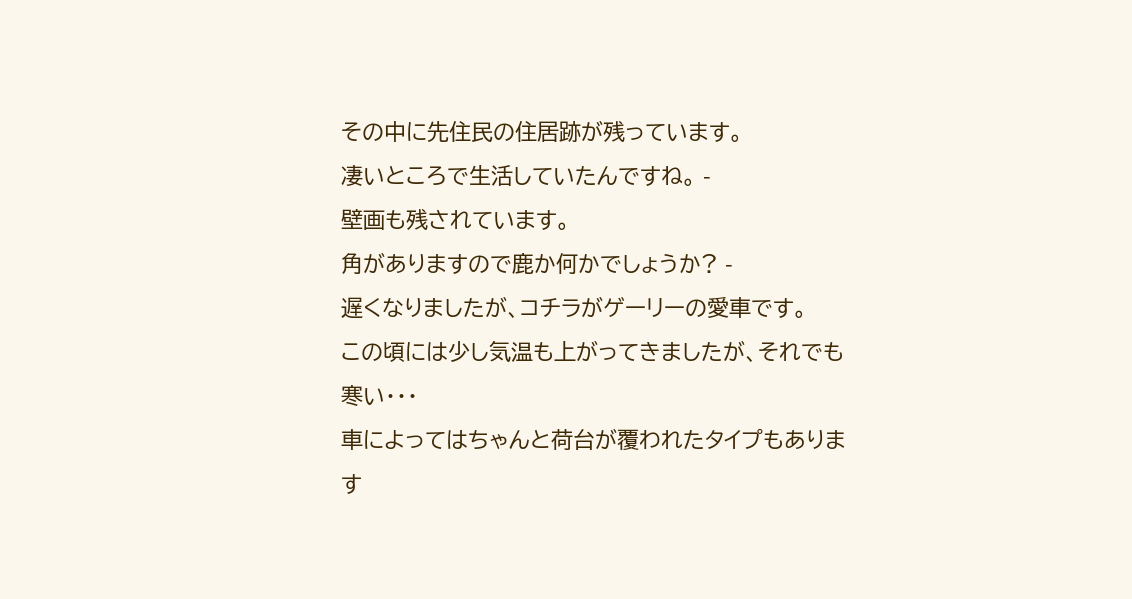その中に先住民の住居跡が残っています。
凄いところで生活していたんですね。 -
壁画も残されています。
角がありますので鹿か何かでしょうか? -
遅くなりましたが、コチラがゲーリーの愛車です。
この頃には少し気温も上がってきましたが、それでも
寒い・・・
車によってはちゃんと荷台が覆われたタイプもありま
す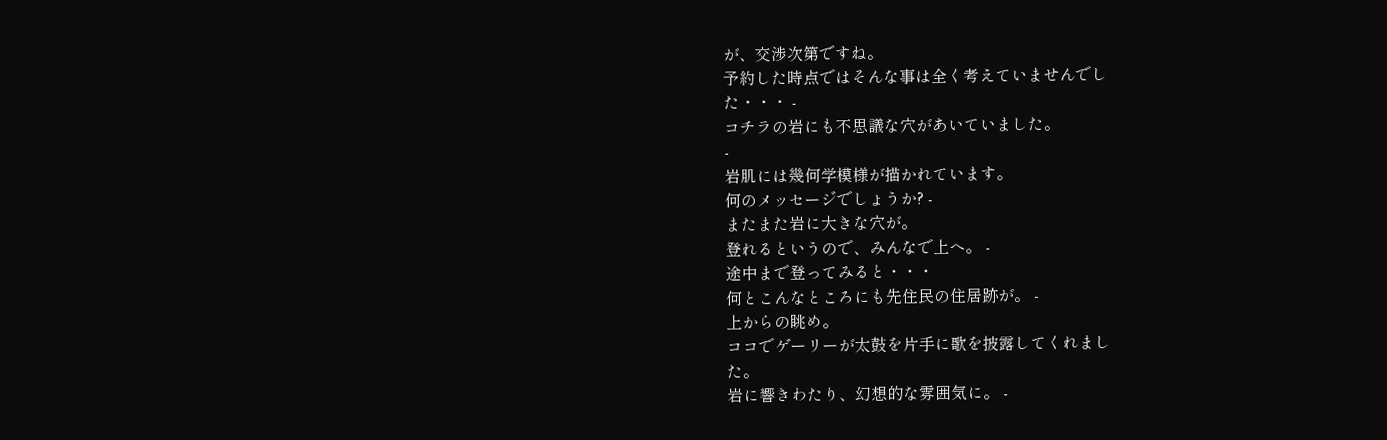が、交渉次第ですね。
予約した時点ではそんな事は全く考えていませんでし
た・・・ -
コチラの岩にも不思議な穴があいていました。
-
岩肌には幾何学模様が描かれています。
何のメッセージでしょうか? -
またまた岩に大きな穴が。
登れるというので、みんなで上へ。 -
途中まで登ってみると・・・
何とこんなところにも先住民の住居跡が。 -
上からの眺め。
ココでゲーリーが太鼓を片手に歌を披露してくれまし
た。
岩に響きわたり、幻想的な雰囲気に。 -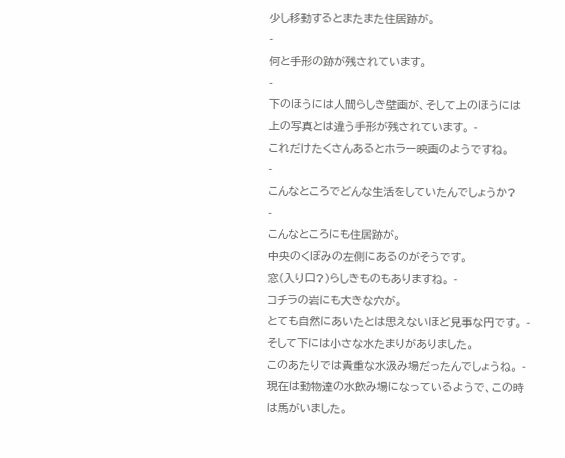少し移動するとまたまた住居跡が。
-
何と手形の跡が残されています。
-
下のほうには人間らしき壁画が、そして上のほうには
上の写真とは違う手形が残されています。 -
これだけたくさんあるとホラー映画のようですね。
-
こんなところでどんな生活をしていたんでしょうか?
-
こんなところにも住居跡が。
中央のくぼみの左側にあるのがそうです。
窓(入り口?)らしきものもありますね。 -
コチラの岩にも大きな穴が。
とても自然にあいたとは思えないほど見事な円です。 -
そして下には小さな水たまりがありました。
このあたりでは貴重な水汲み場だったんでしょうね。 -
現在は動物達の水飲み場になっているようで、この時
は馬がいました。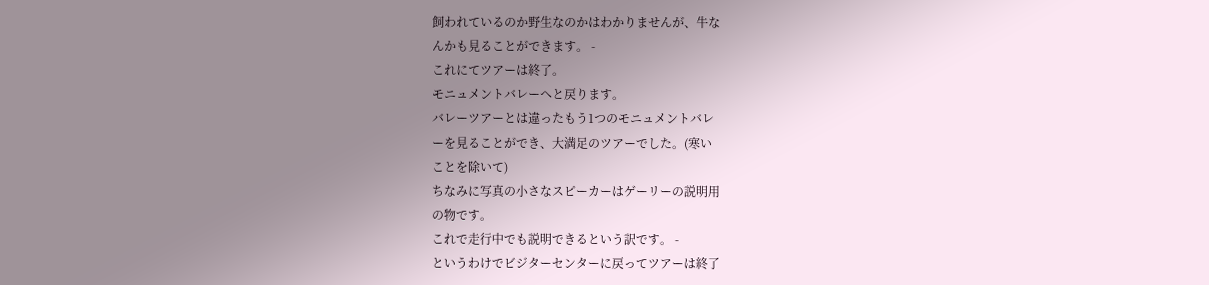飼われているのか野生なのかはわかりませんが、牛な
んかも見ることができます。 -
これにてツアーは終了。
モニュメントバレーへと戻ります。
バレーツアーとは違ったもう1つのモニュメントバレ
ーを見ることができ、大満足のツアーでした。(寒い
ことを除いて)
ちなみに写真の小さなスピーカーはゲーリーの説明用
の物です。
これで走行中でも説明できるという訳です。 -
というわけでビジターセンターに戻ってツアーは終了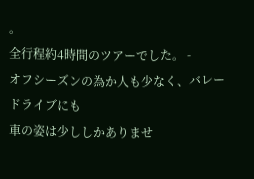。
全行程約4時間のツアーでした。 -
オフシーズンの為か人も少なく、バレードライブにも
車の姿は少ししかありませ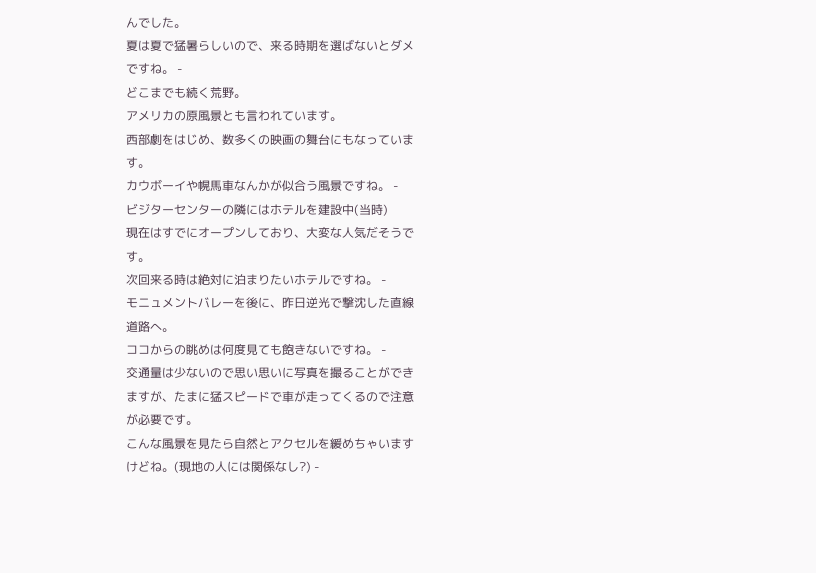んでした。
夏は夏で猛暑らしいので、来る時期を選ばないとダメ
ですね。 -
どこまでも続く荒野。
アメリカの原風景とも言われています。
西部劇をはじめ、数多くの映画の舞台にもなっていま
す。
カウボーイや幌馬車なんかが似合う風景ですね。 -
ビジターセンターの隣にはホテルを建設中(当時)
現在はすでにオープンしており、大変な人気だそうで
す。
次回来る時は絶対に泊まりたいホテルですね。 -
モニュメントバレーを後に、昨日逆光で撃沈した直線
道路へ。
ココからの眺めは何度見ても飽きないですね。 -
交通量は少ないので思い思いに写真を撮ることができ
ますが、たまに猛スピードで車が走ってくるので注意
が必要です。
こんな風景を見たら自然とアクセルを緩めちゃいます
けどね。(現地の人には関係なし?) -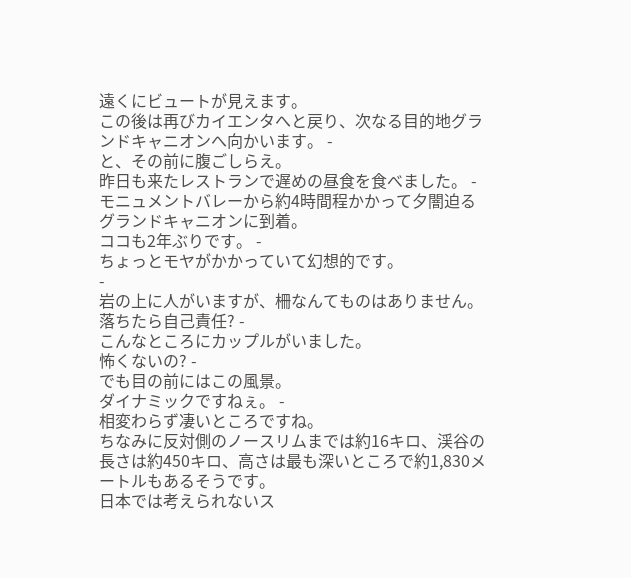遠くにビュートが見えます。
この後は再びカイエンタへと戻り、次なる目的地グラ
ンドキャニオンへ向かいます。 -
と、その前に腹ごしらえ。
昨日も来たレストランで遅めの昼食を食べました。 -
モニュメントバレーから約4時間程かかって夕闇迫る
グランドキャニオンに到着。
ココも2年ぶりです。 -
ちょっとモヤがかかっていて幻想的です。
-
岩の上に人がいますが、柵なんてものはありません。
落ちたら自己責任? -
こんなところにカップルがいました。
怖くないの? -
でも目の前にはこの風景。
ダイナミックですねぇ。 -
相変わらず凄いところですね。
ちなみに反対側のノースリムまでは約16キロ、渓谷の
長さは約450キロ、高さは最も深いところで約1,830メ
ートルもあるそうです。
日本では考えられないス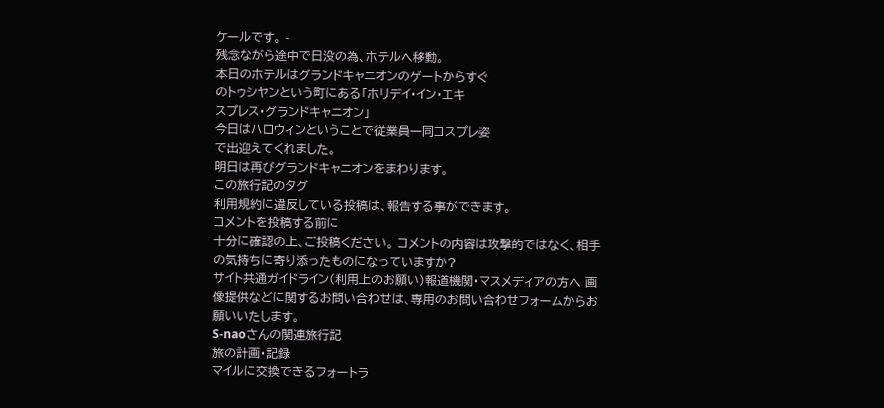ケールです。 -
残念ながら途中で日没の為、ホテルへ移動。
本日のホテルはグランドキャニオンのゲートからすぐ
のトゥシヤンという町にある「ホリデイ・イン・エキ
スプレス・グランドキャニオン」
今日はハロウィンということで従業員一同コスプレ姿
で出迎えてくれました。
明日は再びグランドキャニオンをまわります。
この旅行記のタグ
利用規約に違反している投稿は、報告する事ができます。
コメントを投稿する前に
十分に確認の上、ご投稿ください。 コメントの内容は攻撃的ではなく、相手の気持ちに寄り添ったものになっていますか?
サイト共通ガイドライン(利用上のお願い)報道機関・マスメディアの方へ 画像提供などに関するお問い合わせは、専用のお問い合わせフォームからお願いいたします。
S-naoさんの関連旅行記
旅の計画・記録
マイルに交換できるフォートラ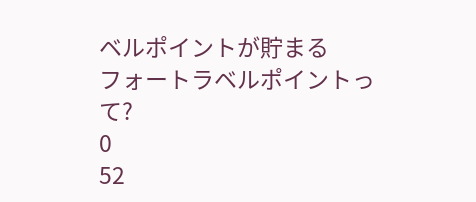ベルポイントが貯まる
フォートラベルポイントって?
0
52